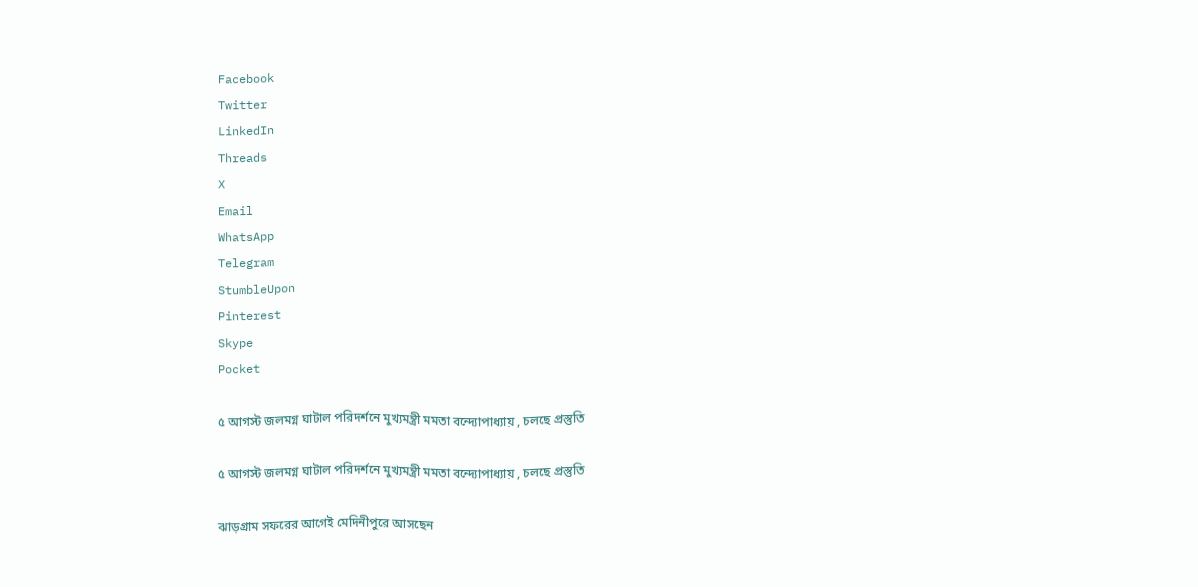Facebook
Twitter
LinkedIn
Threads
X
Email
WhatsApp
Telegram
StumbleUpon
Pinterest
Skype
Pocket

৫ আগস্ট জলমগ্ন ঘাটাল পরিদর্শনে মুখ্যমন্ত্রী মমতা বন্দ্যোপাধ্যায় , চলছে প্রস্তুতি

৫ আগস্ট জলমগ্ন ঘাটাল পরিদর্শনে মুখ্যমন্ত্রী মমতা বন্দ্যোপাধ্যায় , চলছে প্রস্তুতি

ঝাড়গ্রাম সফরের আগেই মেদিনীপুরে আসছেন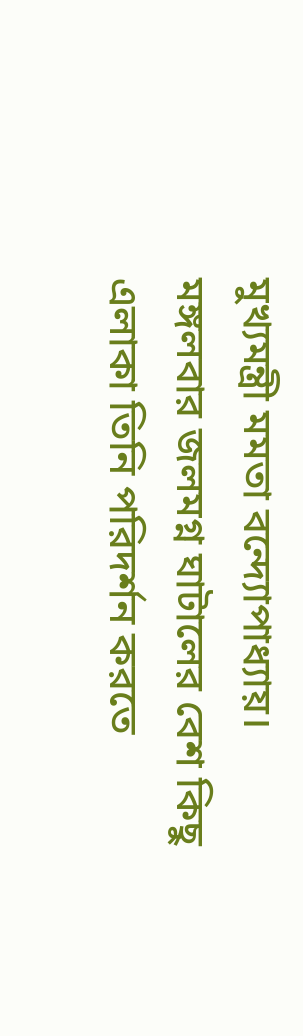মুখ্যমন্ত্রী মমতা বন্দ্যোপাধ্যায়। মঙ্গলবার জলমগ্ন ঘাটালের বেশ কিছু এলাকা তিনি পরিদর্শন করতে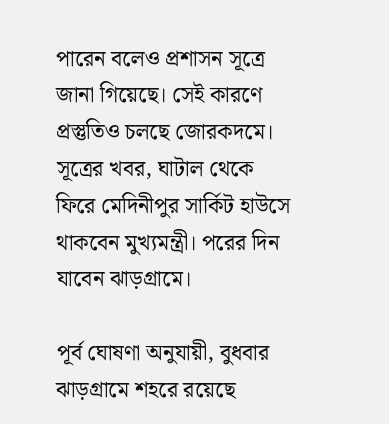পারেন বলেও প্রশাসন সূত্রে জানা গিয়েছে। সেই কারণে প্রস্তুতিও চলছে জোরকদমে। সূত্রের খবর, ঘাটাল থেকে ফিরে মেদিনীপুর সার্কিট হাউসে থাকবেন মুখ্যমন্ত্রী। পরের দিন যাবেন ঝাড়গ্রামে।

পূর্ব ঘোষণা অনুযায়ী, বুধবার ঝাড়গ্রামে শহরে রয়েছে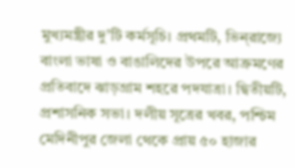মুখ্যমন্ত্রীর দু’টি কর্মসূচি। প্রথমটি, ভিন্‌রাজ্যে বাংলা ভাষা ও বাঙালিদের উপরে আক্রমণের প্রতিবাদে ঝাড়গ্রাম শহরে পদযাত্রা। দ্বিতীয়টি, প্রশাস‌নিক সভা। দলীয় সূত্রের খবর, পশ্চিম মেদিনীপুর জেলা থেকে প্রায় ৫০ হাজার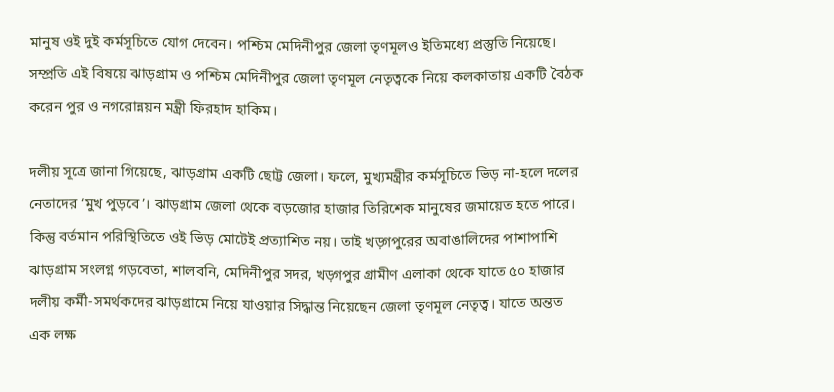মানুষ ওই দুই কর্মসূচিতে যোগ দেবেন। পশ্চিম মেদিনীপুর জেলা তৃণমূলও ইতিমধ্যে প্রস্তুতি নিয়েছে। সম্প্রতি এই বিষয়ে ঝাড়গ্রাম ও পশ্চিম মেদিনীপুর জেলা তৃণমূল নেতৃত্বকে নিয়ে কলকাতায় একটি বৈঠক করেন পুর ও নগরোন্নয়ন মন্ত্রী ফিরহাদ হাকিম।

দলীয় সূত্রে জানা গিয়েছে, ঝাড়গ্রাম একটি ছোট্ট জেলা। ফলে, মুখ্যমন্ত্রীর কর্মসূচিতে ভিড় না-হলে দলের নেতাদের ‘মুখ পুড়বে’। ঝাড়গ্রাম জেলা থেকে বড়জোর হাজার তিরিশেক মানুষের জমায়েত হতে পারে। কিন্তু বর্তমান পরিস্থিতিতে ওই ভিড় মোটেই প্রত্যাশিত নয়। তাই খড়্গপুরের অবাঙালিদের পাশাপাশি ঝাড়গ্রাম সংলগ্ন গড়বেতা, শালবনি, মেদিনীপুর সদর, খড়্গপুর গ্রামীণ এলাকা থেকে যাতে ৫০ হাজার দলীয় কর্মী-সমর্থকদের ঝাড়গ্রামে নিয়ে যাওয়ার সিদ্ধান্ত নিয়েছেন জেলা তৃণমূল নেতৃত্ব। যাতে অন্তত এক লক্ষ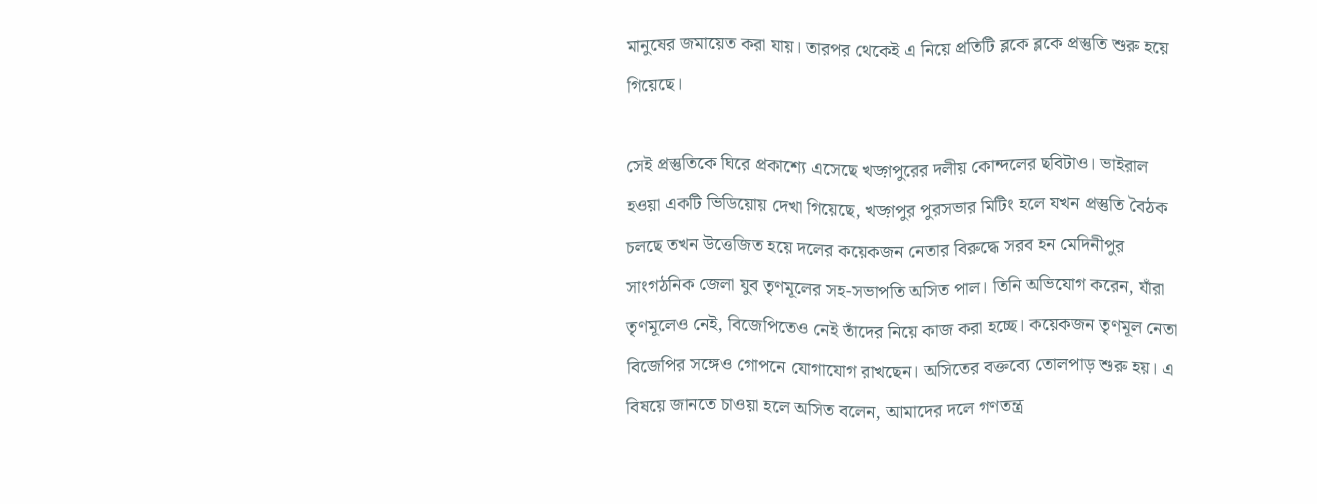মানুষের জমায়েত করা যায়। তারপর থেকেই এ নিয়ে প্রতিটি ব্লকে ব্লকে প্রস্তুতি শুরু হয়ে গিয়েছে।

সেই প্রস্তুতিকে ঘিরে প্রকাশ্যে এসেছে খড়্গপুরের দলীয় কোন্দলের ছবিটাও। ভাইরাল হওয়া একটি ভিডিয়োয় দেখা গিয়েছে, খড়্গপুর পুরসভার মিটিং হলে যখন প্রস্তুতি বৈঠক চলছে তখন উত্তেজিত হয়ে দলের কয়েকজন নেতার বিরুদ্ধে সরব হন মেদিনীপুর সাংগঠনিক জেলা যুব তৃণমূলের সহ-সভাপতি অসিত পাল। তিনি অভিযোগ করেন, যাঁরা তৃণমূলেও নেই, বিজেপিতেও নেই তাঁদের নিয়ে কাজ করা হচ্ছে। কয়েকজন তৃণমূল নেতা বিজেপির সঙ্গেও গোপনে যোগাযোগ রাখছেন। অসিতের বক্তব্যে তোলপাড় শুরু হয়। এ বিষয়ে জানতে চাওয়া হলে অসিত বলেন, আমাদের দলে গণতন্ত্র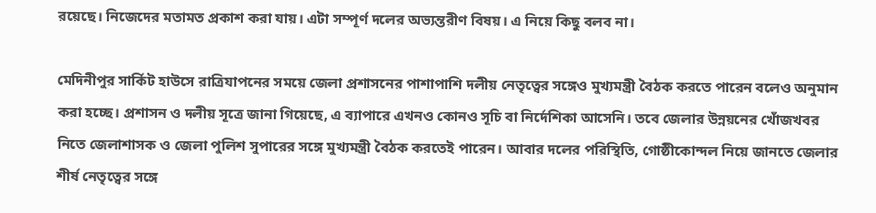রয়েছে। নিজেদের মতামত প্রকাশ করা যায়। এটা সম্পূর্ণ দলের অভ্যন্তরীণ বিষয়। এ নিয়ে কিছু বলব না।

মেদিনীপুর সার্কিট হাউসে রাত্রিযাপনের সময়ে জেলা প্রশাসনের পাশাপাশি দলীয় নেতৃত্বের সঙ্গেও মুখ্যমন্ত্রী বৈঠক করতে পারেন বলেও অনুমান করা হচ্ছে। প্রশাসন ও দলীয় সূত্রে জানা গিয়েছে, এ ব্যাপারে এখনও কোনও সূচি বা নির্দেশিকা আসেনি। তবে জেলার উন্নয়নের খোঁজখবর নিতে জেলাশাসক ও জেলা পুলিশ সুপারের সঙ্গে মুখ্যমন্ত্রী বৈঠক করতেই পারেন। আবার দলের পরিস্থিতি, গোষ্ঠীকোন্দল নিয়ে জানতে জেলার শীর্ষ নেতৃত্বের সঙ্গে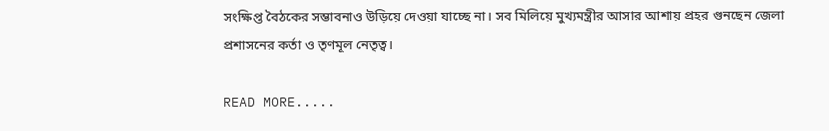সংক্ষিপ্ত বৈঠকের সম্ভাবনাও উড়িয়ে দেওয়া যাচ্ছে না। সব মিলিয়ে মুখ্যমন্ত্রীর আসার আশায় প্রহর গুনছেন জেলা প্রশাসনের কর্তা ও তৃণমূল নেতৃত্ব।

READ MORE.....